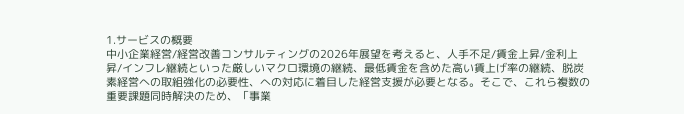1.サービスの概要
中小企業経営/経営改善コンサルティングの2026年展望を考えると、人手不足/賃金上昇/金利上昇/インフレ継続といった厳しいマクロ環境の継続、最低賃金を含めた高い賃上げ率の継続、脱炭素経営への取組強化の必要性、への対応に着目した経営支援が必要となる。そこで、これら複数の重要課題同時解決のため、「事業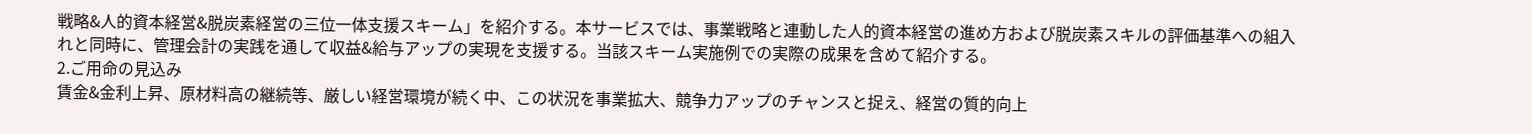戦略&人的資本経営&脱炭素経営の三位一体支援スキーム」を紹介する。本サービスでは、事業戦略と連動した人的資本経営の進め方および脱炭素スキルの評価基準への組入れと同時に、管理会計の実践を通して収益&給与アップの実現を支援する。当該スキーム実施例での実際の成果を含めて紹介する。
2.ご用命の見込み
賃金&金利上昇、原材料高の継続等、厳しい経営環境が続く中、この状況を事業拡大、競争力アップのチャンスと捉え、経営の質的向上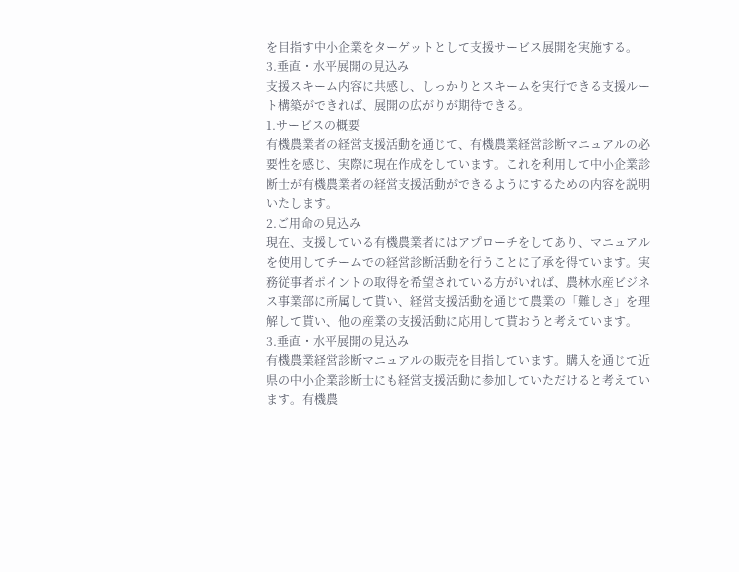を目指す中小企業をターゲットとして支援サービス展開を実施する。
3.垂直・水平展開の見込み
支援スキーム内容に共感し、しっかりとスキームを実行できる支援ルート構築ができれば、展開の広がりが期待できる。
1.サービスの概要
有機農業者の経営支援活動を通じて、有機農業経営診断マニュアルの必要性を感じ、実際に現在作成をしています。これを利用して中小企業診断士が有機農業者の経営支援活動ができるようにするための内容を説明いたします。
2.ご用命の見込み
現在、支援している有機農業者にはアプローチをしてあり、マニュアルを使用してチームでの経営診断活動を行うことに了承を得ています。実務従事者ポイントの取得を希望されている方がいれば、農林水産ビジネス事業部に所属して貰い、経営支援活動を通じて農業の「難しさ」を理解して貰い、他の産業の支援活動に応用して貰おうと考えています。
3.垂直・水平展開の見込み
有機農業経営診断マニュアルの販売を目指しています。購入を通じて近県の中小企業診断士にも経営支援活動に参加していただけると考えています。有機農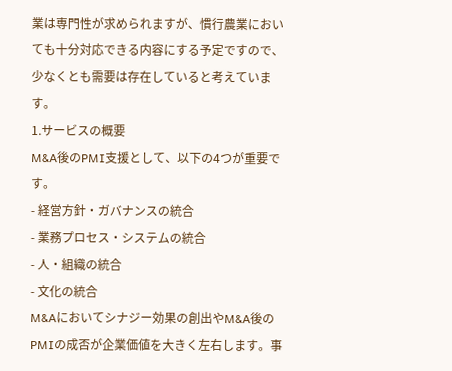業は専門性が求められますが、慣行農業においても十分対応できる内容にする予定ですので、少なくとも需要は存在していると考えています。
1.サービスの概要
M&A後のPMI支援として、以下の4つが重要です。
- 経営方針・ガバナンスの統合
- 業務プロセス・システムの統合
- 人・組織の統合
- 文化の統合
M&Aにおいてシナジー効果の創出やM&A後のPMIの成否が企業価値を大きく左右します。事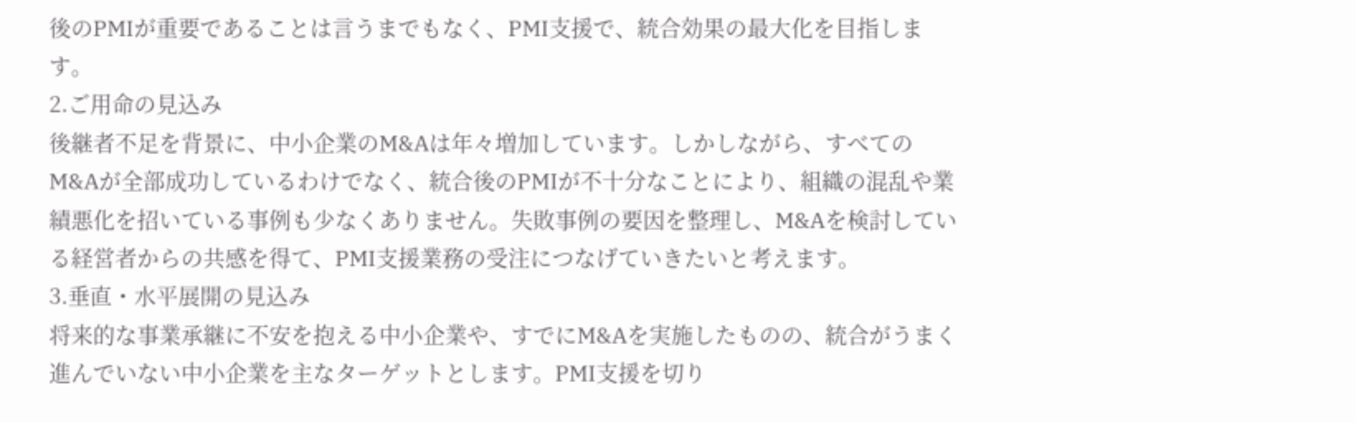後のPMIが重要であることは言うまでもなく、PMI支援で、統合効果の最大化を目指します。
2.ご用命の見込み
後継者不足を背景に、中小企業のM&Aは年々増加しています。しかしながら、すべてのM&Aが全部成功しているわけでなく、統合後のPMIが不十分なことにより、組織の混乱や業績悪化を招いている事例も少なくありません。失敗事例の要因を整理し、M&Aを検討している経営者からの共感を得て、PMI支援業務の受注につなげていきたいと考えます。
3.垂直・水平展開の見込み
将来的な事業承継に不安を抱える中小企業や、すでにM&Aを実施したものの、統合がうまく進んでいない中小企業を主なターゲットとします。PMI支援を切り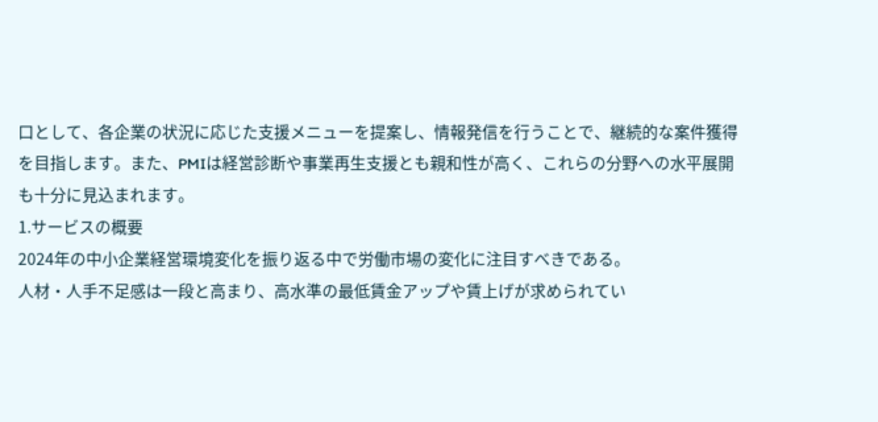口として、各企業の状況に応じた支援メニューを提案し、情報発信を行うことで、継続的な案件獲得を目指します。また、PMIは経営診断や事業再生支援とも親和性が高く、これらの分野への水平展開も十分に見込まれます。
1.サービスの概要
2024年の中小企業経営環境変化を振り返る中で労働市場の変化に注目すべきである。
人材・人手不足感は一段と高まり、高水準の最低賃金アップや賃上げが求められてい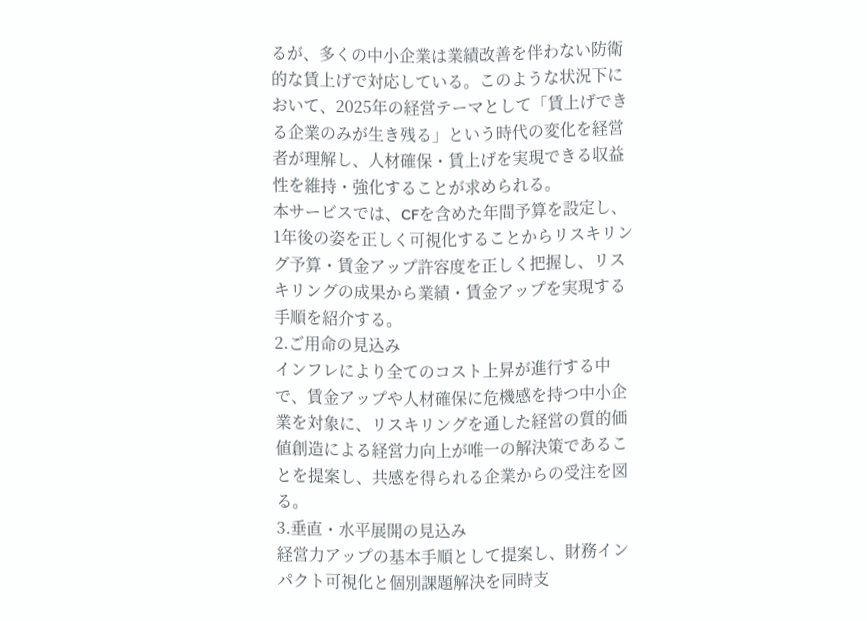るが、多くの中小企業は業績改善を伴わない防衛的な賃上げで対応している。このような状況下において、2025年の経営テーマとして「賃上げできる企業のみが生き残る」という時代の変化を経営者が理解し、人材確保・賃上げを実現できる収益性を維持・強化することが求められる。
本サービスでは、CFを含めた年間予算を設定し、1年後の姿を正しく可視化することからリスキリング予算・賃金アップ許容度を正しく把握し、リスキリングの成果から業績・賃金アップを実現する手順を紹介する。
2.ご用命の見込み
インフレにより全てのコスト上昇が進行する中で、賃金アップや人材確保に危機感を持つ中小企業を対象に、リスキリングを通した経営の質的価値創造による経営力向上が唯一の解決策であることを提案し、共感を得られる企業からの受注を図る。
3.垂直・水平展開の見込み
経営力アップの基本手順として提案し、財務インパクト可視化と個別課題解決を同時支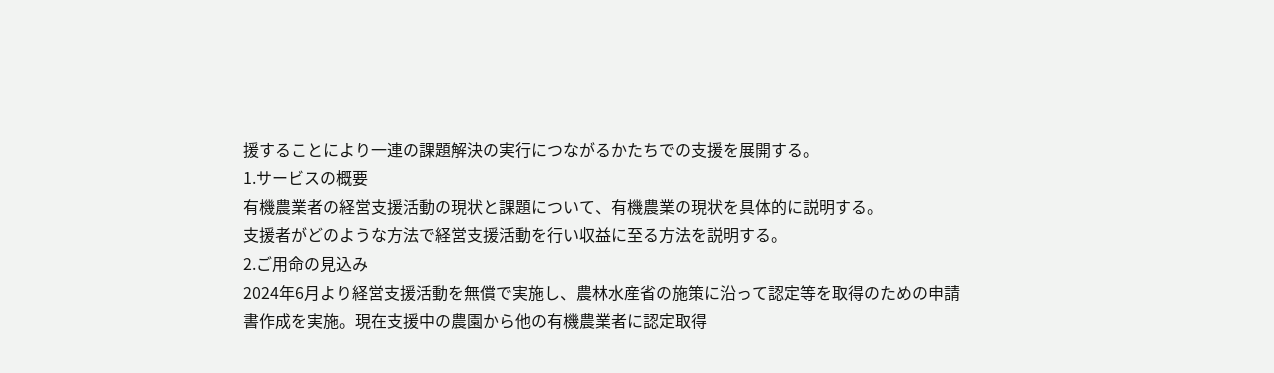援することにより一連の課題解決の実行につながるかたちでの支援を展開する。
1.サービスの概要
有機農業者の経営支援活動の現状と課題について、有機農業の現状を具体的に説明する。
支援者がどのような方法で経営支援活動を行い収益に至る方法を説明する。
2.ご用命の見込み
2024年6月より経営支援活動を無償で実施し、農林水産省の施策に沿って認定等を取得のための申請書作成を実施。現在支援中の農園から他の有機農業者に認定取得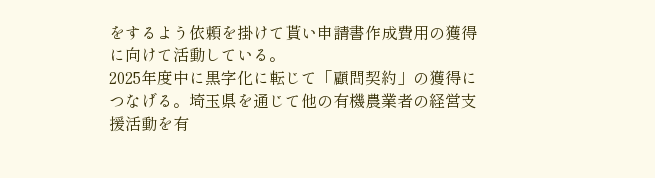をするよう依頼を掛けて貰い申請書作成費用の獲得に向けて活動している。
2025年度中に黒字化に転じて「顧問契約」の獲得につなげる。埼玉県を通じて他の有機農業者の経営支援活動を有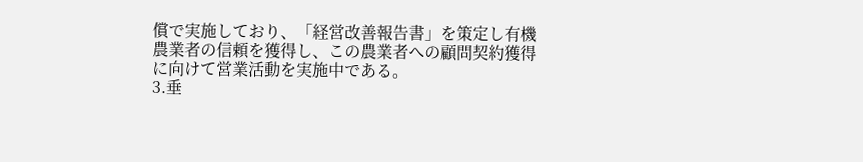償で実施しており、「経営改善報告書」を策定し有機農業者の信頼を獲得し、この農業者への顧問契約獲得に向けて営業活動を実施中である。
3.垂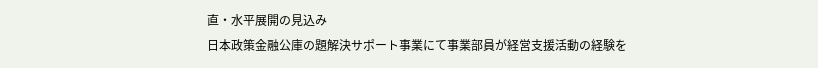直・水平展開の見込み
日本政策金融公庫の題解決サポート事業にて事業部員が経営支援活動の経験を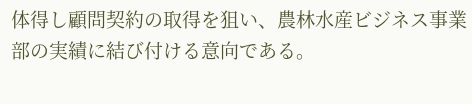体得し顧問契約の取得を狙い、農林水産ビジネス事業部の実績に結び付ける意向である。